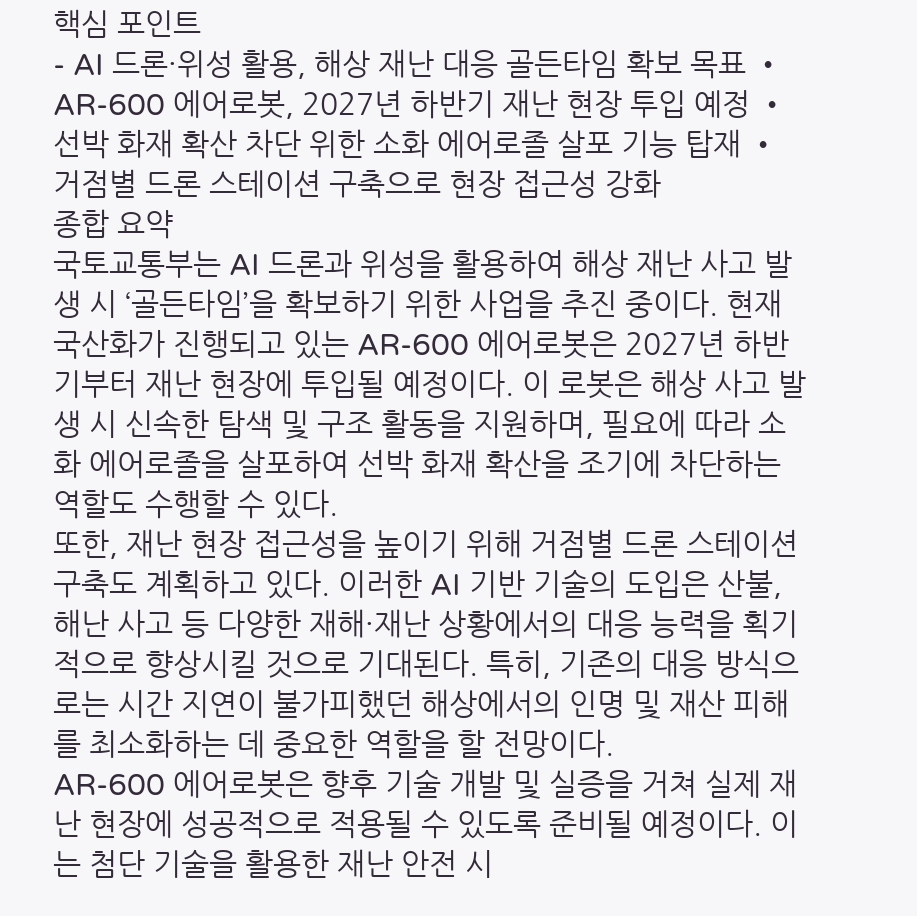핵심 포인트
- AI 드론·위성 활용, 해상 재난 대응 골든타임 확보 목표 • AR-600 에어로봇, 2027년 하반기 재난 현장 투입 예정 • 선박 화재 확산 차단 위한 소화 에어로졸 살포 기능 탑재 • 거점별 드론 스테이션 구축으로 현장 접근성 강화
종합 요약
국토교통부는 AI 드론과 위성을 활용하여 해상 재난 사고 발생 시 ‘골든타임’을 확보하기 위한 사업을 추진 중이다. 현재 국산화가 진행되고 있는 AR-600 에어로봇은 2027년 하반기부터 재난 현장에 투입될 예정이다. 이 로봇은 해상 사고 발생 시 신속한 탐색 및 구조 활동을 지원하며, 필요에 따라 소화 에어로졸을 살포하여 선박 화재 확산을 조기에 차단하는 역할도 수행할 수 있다.
또한, 재난 현장 접근성을 높이기 위해 거점별 드론 스테이션 구축도 계획하고 있다. 이러한 AI 기반 기술의 도입은 산불, 해난 사고 등 다양한 재해·재난 상황에서의 대응 능력을 획기적으로 향상시킬 것으로 기대된다. 특히, 기존의 대응 방식으로는 시간 지연이 불가피했던 해상에서의 인명 및 재산 피해를 최소화하는 데 중요한 역할을 할 전망이다.
AR-600 에어로봇은 향후 기술 개발 및 실증을 거쳐 실제 재난 현장에 성공적으로 적용될 수 있도록 준비될 예정이다. 이는 첨단 기술을 활용한 재난 안전 시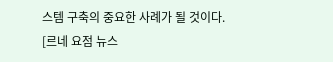스템 구축의 중요한 사례가 될 것이다.
[르네 요점 뉴스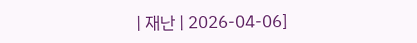| 재난 | 2026-04-06]